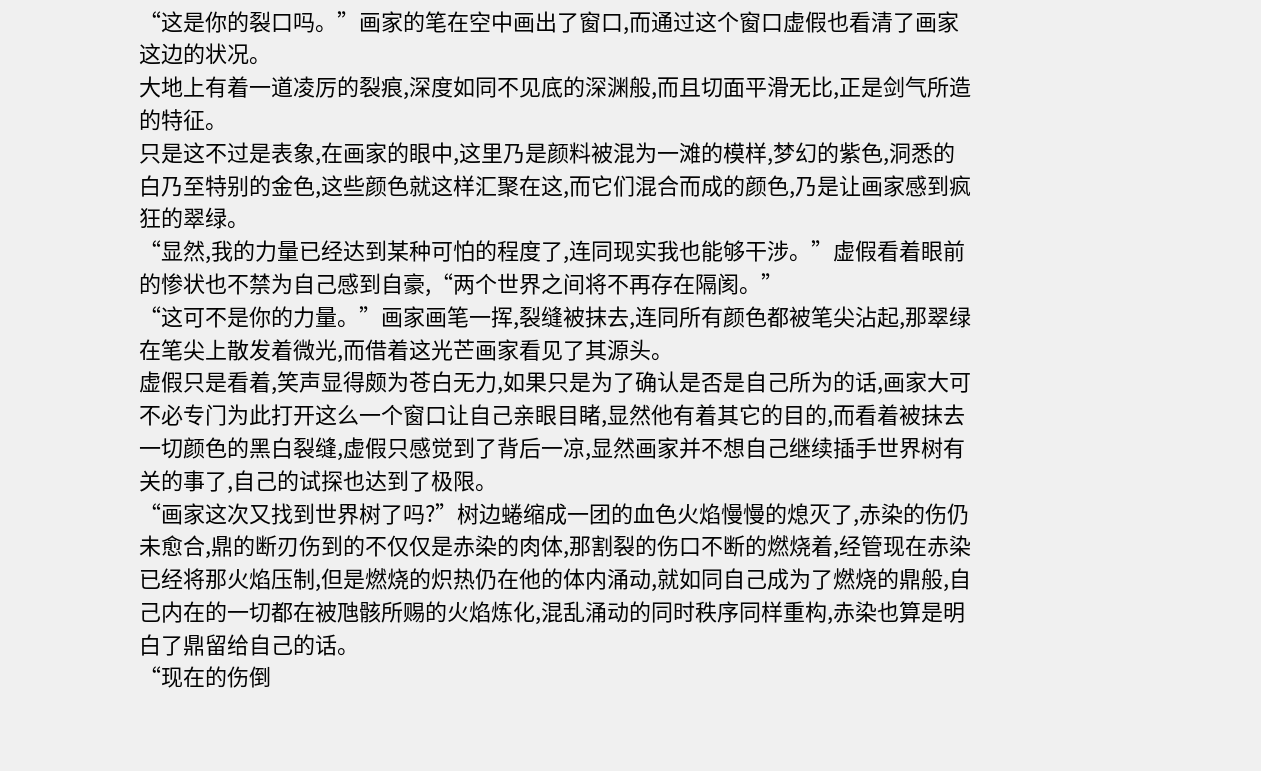“这是你的裂口吗。”画家的笔在空中画出了窗口,而通过这个窗口虚假也看清了画家这边的状况。
大地上有着一道凌厉的裂痕,深度如同不见底的深渊般,而且切面平滑无比,正是剑气所造的特征。
只是这不过是表象,在画家的眼中,这里乃是颜料被混为一滩的模样,梦幻的紫色,洞悉的白乃至特别的金色,这些颜色就这样汇聚在这,而它们混合而成的颜色,乃是让画家感到疯狂的翠绿。
“显然,我的力量已经达到某种可怕的程度了,连同现实我也能够干涉。”虚假看着眼前的惨状也不禁为自己感到自豪,“两个世界之间将不再存在隔阂。”
“这可不是你的力量。”画家画笔一挥,裂缝被抹去,连同所有颜色都被笔尖沾起,那翠绿在笔尖上散发着微光,而借着这光芒画家看见了其源头。
虚假只是看着,笑声显得颇为苍白无力,如果只是为了确认是否是自己所为的话,画家大可不必专门为此打开这么一个窗口让自己亲眼目睹,显然他有着其它的目的,而看着被抹去一切颜色的黑白裂缝,虚假只感觉到了背后一凉,显然画家并不想自己继续插手世界树有关的事了,自己的试探也达到了极限。
“画家这次又找到世界树了吗?”树边蜷缩成一团的血色火焰慢慢的熄灭了,赤染的伤仍未愈合,鼎的断刃伤到的不仅仅是赤染的肉体,那割裂的伤口不断的燃烧着,经管现在赤染已经将那火焰压制,但是燃烧的炽热仍在他的体内涌动,就如同自己成为了燃烧的鼎般,自己内在的一切都在被虺骸所赐的火焰炼化,混乱涌动的同时秩序同样重构,赤染也算是明白了鼎留给自己的话。
“现在的伤倒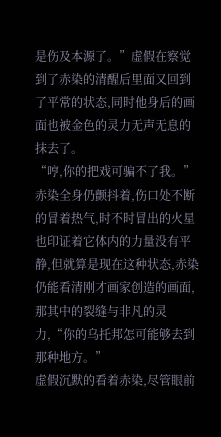是伤及本源了。”虚假在察觉到了赤染的清醒后里面又回到了平常的状态,同时他身后的画面也被金色的灵力无声无息的抹去了。
“哼,你的把戏可骗不了我。”赤染全身仍颤抖着,伤口处不断的冒着热气,时不时冒出的火星也印证着它体内的力量没有平静,但就算是现在这种状态,赤染仍能看清刚才画家创造的画面,那其中的裂缝与非凡的灵力,“你的乌托邦怎可能够去到那种地方。”
虚假沉默的看着赤染,尽管眼前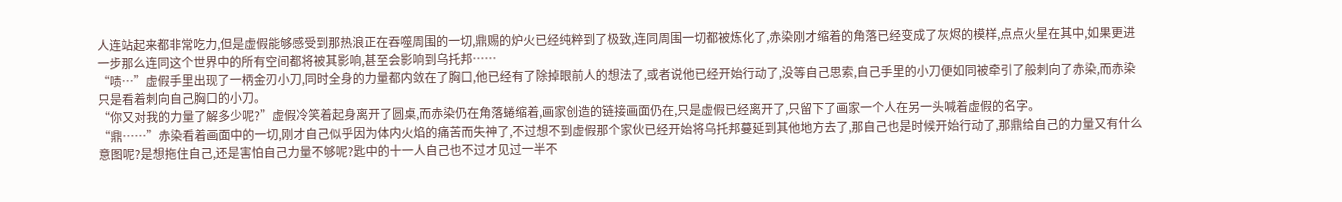人连站起来都非常吃力,但是虚假能够感受到那热浪正在吞噬周围的一切,鼎赐的炉火已经纯粹到了极致,连同周围一切都被炼化了,赤染刚才缩着的角落已经变成了灰烬的模样,点点火星在其中,如果更进一步那么连同这个世界中的所有空间都将被其影响,甚至会影响到乌托邦……
“啧…”虚假手里出现了一柄金刃小刀,同时全身的力量都内敛在了胸口,他已经有了除掉眼前人的想法了,或者说他已经开始行动了,没等自己思索,自己手里的小刀便如同被牵引了般刺向了赤染,而赤染只是看着刺向自己胸口的小刀。
“你又对我的力量了解多少呢?”虚假冷笑着起身离开了圆桌,而赤染仍在角落蜷缩着,画家创造的链接画面仍在,只是虚假已经离开了,只留下了画家一个人在另一头喊着虚假的名字。
“鼎……”赤染看着画面中的一切,刚才自己似乎因为体内火焰的痛苦而失神了,不过想不到虚假那个家伙已经开始将乌托邦蔓延到其他地方去了,那自己也是时候开始行动了,那鼎给自己的力量又有什么意图呢?是想拖住自己,还是害怕自己力量不够呢?匙中的十一人自己也不过才见过一半不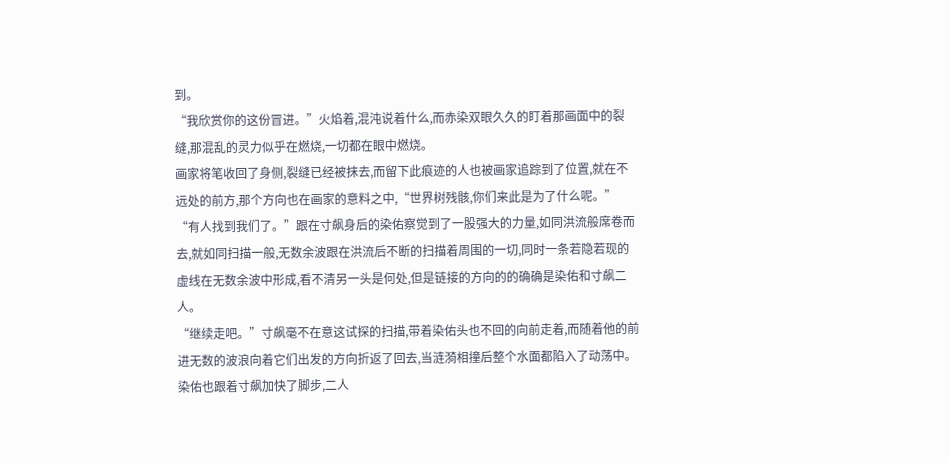到。
“我欣赏你的这份冒进。”火焰着,混沌说着什么,而赤染双眼久久的盯着那画面中的裂缝,那混乱的灵力似乎在燃烧,一切都在眼中燃烧。
画家将笔收回了身侧,裂缝已经被抹去,而留下此痕迹的人也被画家追踪到了位置,就在不远处的前方,那个方向也在画家的意料之中,“世界树残骸,你们来此是为了什么呢。”
“有人找到我们了。”跟在寸飙身后的染佑察觉到了一股强大的力量,如同洪流般席卷而去,就如同扫描一般,无数余波跟在洪流后不断的扫描着周围的一切,同时一条若隐若现的虚线在无数余波中形成,看不清另一头是何处,但是链接的方向的的确确是染佑和寸飙二人。
“继续走吧。”寸飙毫不在意这试探的扫描,带着染佑头也不回的向前走着,而随着他的前进无数的波浪向着它们出发的方向折返了回去,当涟漪相撞后整个水面都陷入了动荡中。
染佑也跟着寸飙加快了脚步,二人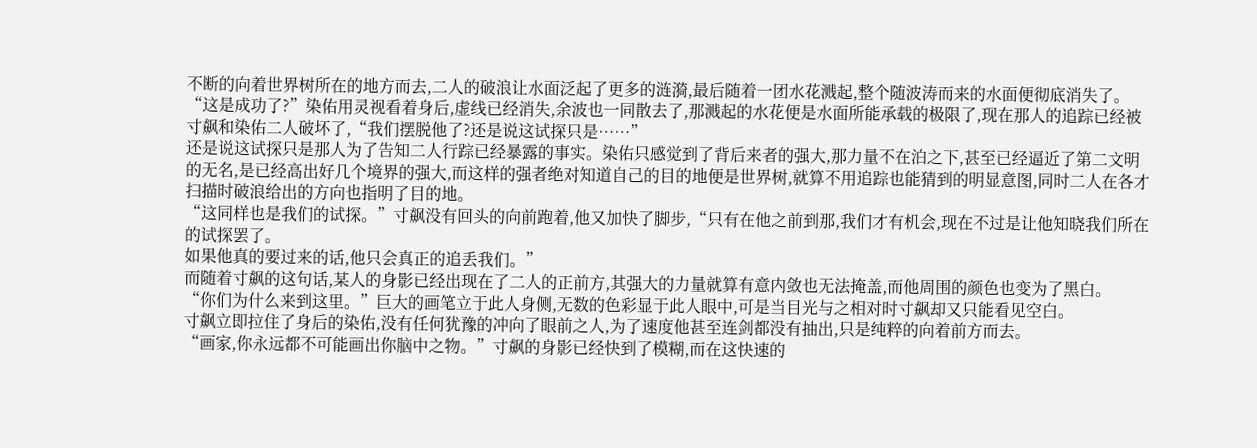不断的向着世界树所在的地方而去,二人的破浪让水面泛起了更多的涟漪,最后随着一团水花溅起,整个随波涛而来的水面便彻底消失了。
“这是成功了?”染佑用灵视看着身后,虚线已经消失,余波也一同散去了,那溅起的水花便是水面所能承载的极限了,现在那人的追踪已经被寸飙和染佑二人破坏了,“我们摆脱他了?还是说这试探只是……”
还是说这试探只是那人为了告知二人行踪已经暴露的事实。染佑只感觉到了背后来者的强大,那力量不在泊之下,甚至已经逼近了第二文明的无名,是已经高出好几个境界的强大,而这样的强者绝对知道自己的目的地便是世界树,就算不用追踪也能猜到的明显意图,同时二人在各才扫描时破浪给出的方向也指明了目的地。
“这同样也是我们的试探。”寸飙没有回头的向前跑着,他又加快了脚步,“只有在他之前到那,我们才有机会,现在不过是让他知晓我们所在的试探罢了。
如果他真的要过来的话,他只会真正的追丢我们。”
而随着寸飙的这句话,某人的身影已经出现在了二人的正前方,其强大的力量就算有意内敛也无法掩盖,而他周围的颜色也变为了黑白。
“你们为什么来到这里。”巨大的画笔立于此人身侧,无数的色彩显于此人眼中,可是当目光与之相对时寸飙却又只能看见空白。
寸飙立即拉住了身后的染佑,没有任何犹豫的冲向了眼前之人,为了速度他甚至连剑都没有抽出,只是纯粹的向着前方而去。
“画家,你永远都不可能画出你脑中之物。”寸飙的身影已经快到了模糊,而在这快速的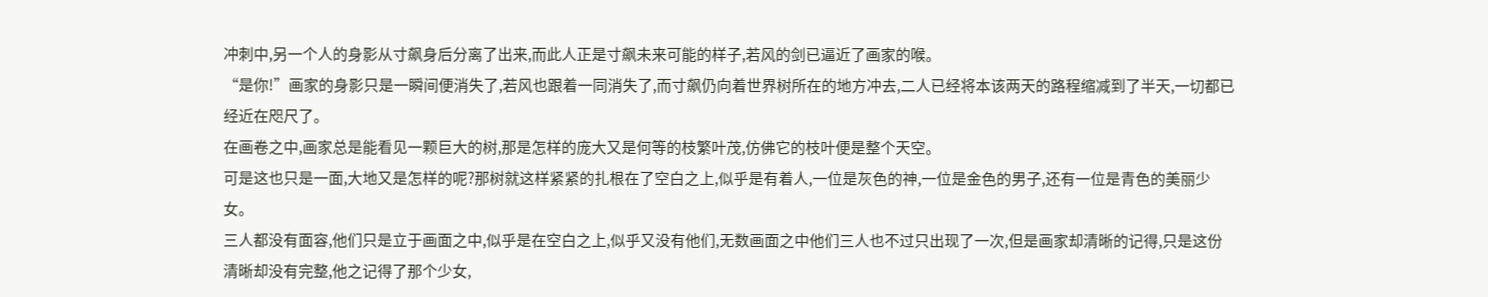冲刺中,另一个人的身影从寸飙身后分离了出来,而此人正是寸飙未来可能的样子,若风的剑已逼近了画家的喉。
“是你!”画家的身影只是一瞬间便消失了,若风也跟着一同消失了,而寸飙仍向着世界树所在的地方冲去,二人已经将本该两天的路程缩减到了半天,一切都已经近在咫尺了。
在画卷之中,画家总是能看见一颗巨大的树,那是怎样的庞大又是何等的枝繁叶茂,仿佛它的枝叶便是整个天空。
可是这也只是一面,大地又是怎样的呢?那树就这样紧紧的扎根在了空白之上,似乎是有着人,一位是灰色的神,一位是金色的男子,还有一位是青色的美丽少女。
三人都没有面容,他们只是立于画面之中,似乎是在空白之上,似乎又没有他们,无数画面之中他们三人也不过只出现了一次,但是画家却清晰的记得,只是这份清晰却没有完整,他之记得了那个少女,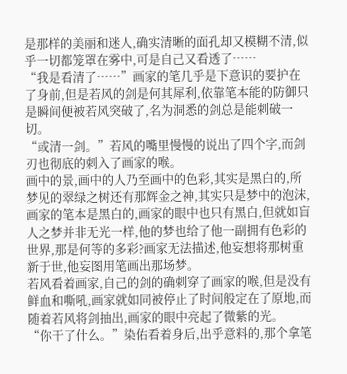是那样的美丽和迷人,确实清晰的面孔却又模糊不清,似乎一切都笼罩在雾中,可是自己又看透了……
“我是看清了……”画家的笔几乎是下意识的要护在了身前,但是若风的剑是何其犀利,依靠笔本能的防御只是瞬间便被若风突破了,名为洞悉的剑总是能刺破一切。
“或清一剑。”若风的嘴里慢慢的说出了四个字,而剑刃也彻底的刺入了画家的喉。
画中的景,画中的人乃至画中的色彩,其实是黑白的,所梦见的翠绿之树还有那辉金之神,其实只是梦中的泡沫,画家的笔本是黑白的,画家的眼中也只有黑白,但就如盲人之梦并非无光一样,他的梦也给了他一副拥有色彩的世界,那是何等的多彩?画家无法描述,他妄想将那树重新于世,他妄图用笔画出那场梦。
若风看着画家,自己的剑的确刺穿了画家的喉,但是没有鲜血和嘶吼,画家就如同被停止了时间般定在了原地,而随着若风将剑抽出,画家的眼中亮起了微紫的光。
“你干了什么。”染佑看着身后,出乎意料的,那个拿笔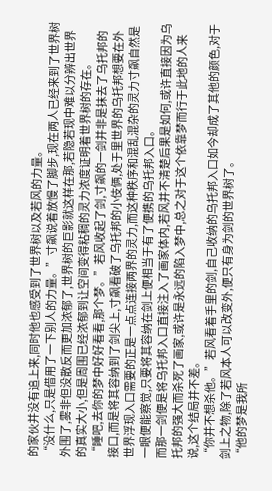的家伙并没有追上来,同时他也感受到了世界树以及若风的力量。
“没什么,只是借用了一下别人的力量。”寸飙说着放慢了脚步,现在两人已经来到了世界树外围了,雾非但没散反而更加浓郁了,世界树的巨影就这样在那,若隐若现中难以分辨出世界的真实大小,但是周围已经浓郁到让空间变得粘稠的灵力浓度证明着世界树的存在。
“睡吧,去你的梦中好好看看,那个梦。”若风收起了剑,寸飙的一剑并非是抹去了乌托邦的接口,而是将其容纳到了剑尖上,寸飙看破了乌托邦的小伎俩,处于里世界的乌托邦想要在外世界浮现入口需要的正是一点点连接两界的灵力,而这种秩序和混乱混杂的灵力寸飙自然是一眼便能察觉,只要将其容纳在剑上便相当于有了便携的乌托邦入口。
而那一剑便是将乌托邦入口直接注入了画家体内,若风并不清楚后果是如何,或许直接因为乌托邦的强大而杀死了画家,或许是永远的陷入梦中,总之对于这个依靠梦而行于此地的人来说,这个结局并不差。
“你并不想杀他。”若风看着手里的剑,自己收纳的乌托邦入口如今却成了其他的颜色,对于剑上之物,除了若风本人可以改变外,便只有身为剑的世界树了。
“他的梦是我所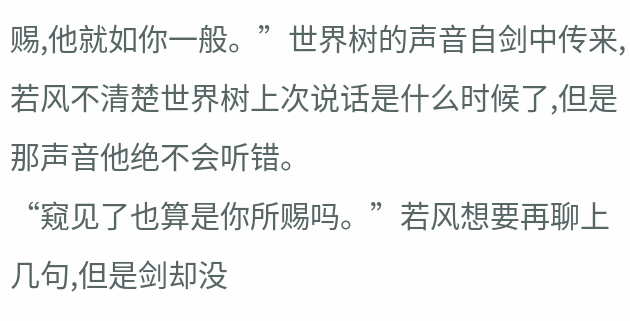赐,他就如你一般。”世界树的声音自剑中传来,若风不清楚世界树上次说话是什么时候了,但是那声音他绝不会听错。
“窥见了也算是你所赐吗。”若风想要再聊上几句,但是剑却没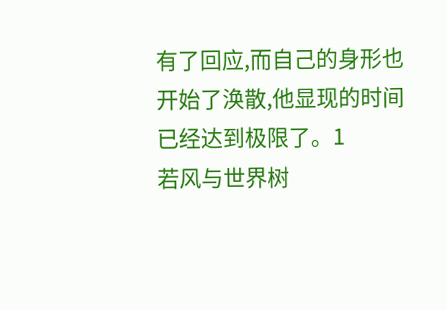有了回应,而自己的身形也开始了涣散,他显现的时间已经达到极限了。1
若风与世界树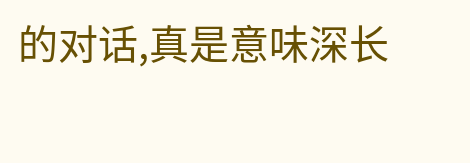的对话,真是意味深长